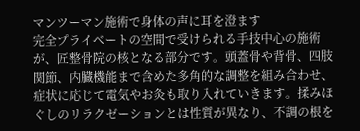マンツーマン施術で身体の声に耳を澄ます
完全プライベートの空間で受けられる手技中心の施術が、匠整骨院の核となる部分です。頭蓋骨や背骨、四肢関節、内臓機能まで含めた多角的な調整を組み合わせ、症状に応じて電気やお灸も取り入れていきます。揉みほぐしのリラクゼーションとは性質が異なり、不調の根を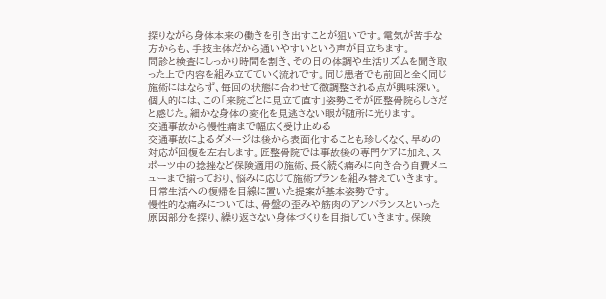探りながら身体本来の働きを引き出すことが狙いです。電気が苦手な方からも、手技主体だから通いやすいという声が目立ちます。
問診と検査にしっかり時間を割き、その日の体調や生活リズムを聞き取った上で内容を組み立てていく流れです。同じ患者でも前回と全く同じ施術にはならず、毎回の状態に合わせて微調整される点が興味深い。個人的には、この「来院ごとに見立て直す」姿勢こそが匠整骨院らしさだと感じた。細かな身体の変化を見逃さない眼が随所に光ります。
交通事故から慢性痛まで幅広く受け止める
交通事故によるダメージは後から表面化することも珍しくなく、早めの対応が回復を左右します。匠整骨院では事故後の専門ケアに加え、スポーツ中の捻挫など保険適用の施術、長く続く痛みに向き合う自費メニューまで揃っており、悩みに応じて施術プランを組み替えていきます。日常生活への復帰を目線に置いた提案が基本姿勢です。
慢性的な痛みについては、骨盤の歪みや筋肉のアンバランスといった原因部分を探り、繰り返さない身体づくりを目指していきます。保険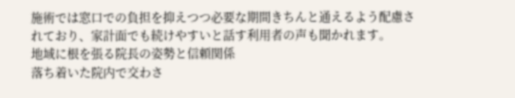施術では窓口での負担を抑えつつ必要な期間きちんと通えるよう配慮されており、家計面でも続けやすいと話す利用者の声も聞かれます。
地域に根を張る院長の姿勢と信頼関係
落ち着いた院内で交わさ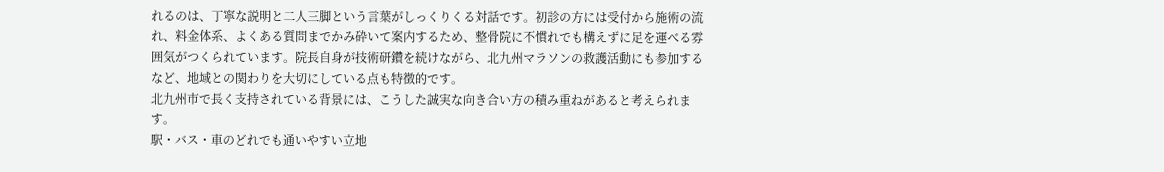れるのは、丁寧な説明と二人三脚という言葉がしっくりくる対話です。初診の方には受付から施術の流れ、料金体系、よくある質問までかみ砕いて案内するため、整骨院に不慣れでも構えずに足を運べる雰囲気がつくられています。院長自身が技術研鑽を続けながら、北九州マラソンの救護活動にも参加するなど、地域との関わりを大切にしている点も特徴的です。
北九州市で長く支持されている背景には、こうした誠実な向き合い方の積み重ねがあると考えられます。
駅・バス・車のどれでも通いやすい立地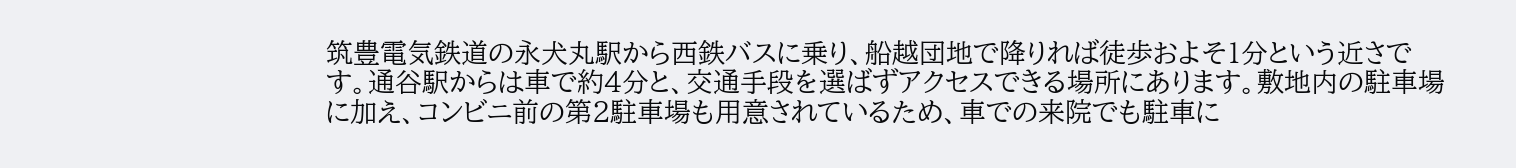筑豊電気鉄道の永犬丸駅から西鉄バスに乗り、船越団地で降りれば徒歩およそ1分という近さです。通谷駅からは車で約4分と、交通手段を選ばずアクセスできる場所にあります。敷地内の駐車場に加え、コンビニ前の第2駐車場も用意されているため、車での来院でも駐車に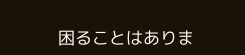困ることはありま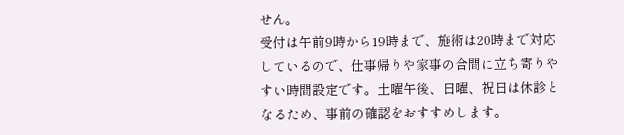せん。
受付は午前9時から19時まで、施術は20時まで対応しているので、仕事帰りや家事の合間に立ち寄りやすい時間設定です。土曜午後、日曜、祝日は休診となるため、事前の確認をおすすめします。